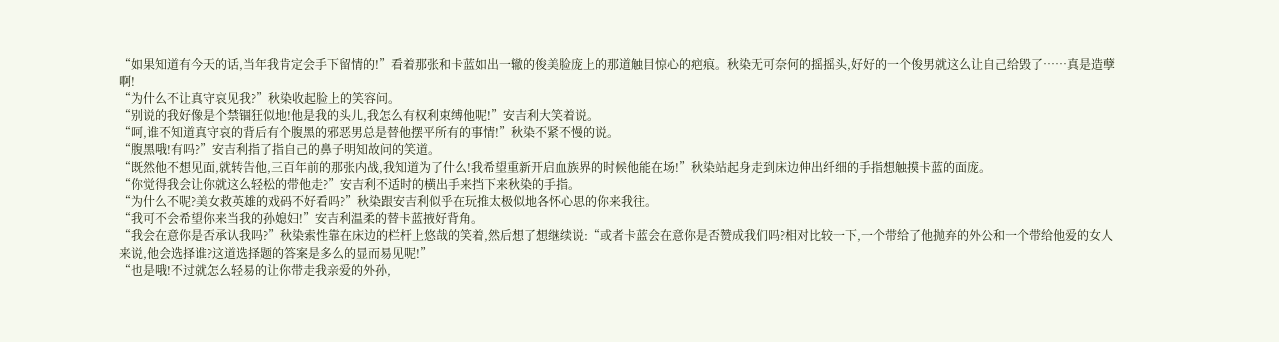“如果知道有今天的话,当年我肯定会手下留情的!”看着那张和卡蓝如出一辙的俊美脸庞上的那道触目惊心的疤痕。秋染无可奈何的摇摇头,好好的一个俊男就这么让自己给毁了……真是造孽啊!
“为什么不让真守哀见我?”秋染收起脸上的笑容问。
“别说的我好像是个禁锢狂似地!他是我的头儿,我怎么有权利束缚他呢!”安吉利大笑着说。
“呵,谁不知道真守哀的背后有个腹黑的邪恶男总是替他摆平所有的事情!”秋染不紧不慢的说。
“腹黑哦!有吗?”安吉利指了指自己的鼻子明知故问的笑道。
“既然他不想见面,就转告他,三百年前的那张内战,我知道为了什么!我希望重新开启血族界的时候他能在场!”秋染站起身走到床边伸出纤细的手指想触摸卡蓝的面庞。
“你觉得我会让你就这么轻松的带他走?”安吉利不适时的横出手来挡下来秋染的手指。
“为什么不呢?美女救英雄的戏码不好看吗?”秋染跟安吉利似乎在玩推太极似地各怀心思的你来我往。
“我可不会希望你来当我的孙媳妇!”安吉利温柔的替卡蓝掖好背角。
“我会在意你是否承认我吗?”秋染索性靠在床边的栏杆上悠哉的笑着,然后想了想继续说:“或者卡蓝会在意你是否赞成我们吗?相对比较一下,一个带给了他抛弃的外公和一个带给他爱的女人来说,他会选择谁?这道选择题的答案是多么的显而易见呢!”
“也是哦!不过就怎么轻易的让你带走我亲爱的外孙,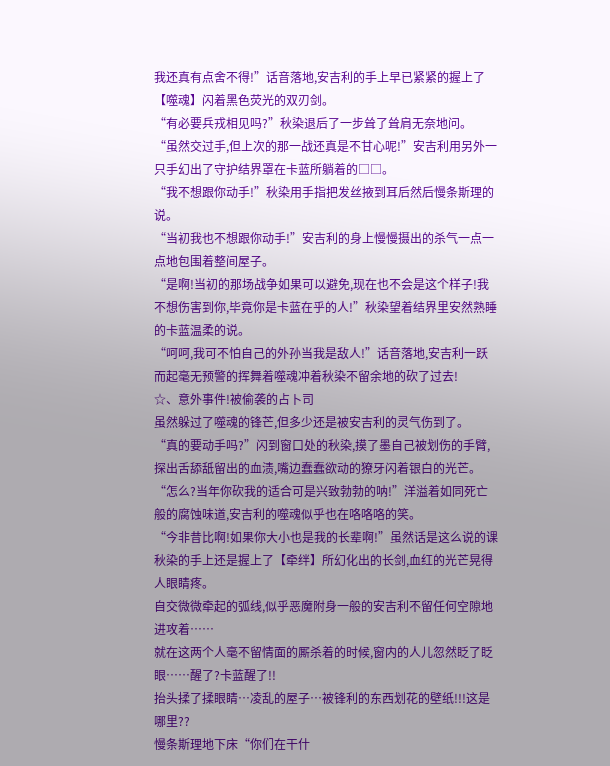我还真有点舍不得!”话音落地,安吉利的手上早已紧紧的握上了【噬魂】闪着黑色荧光的双刃剑。
“有必要兵戎相见吗?”秋染退后了一步耸了耸肩无奈地问。
“虽然交过手,但上次的那一战还真是不甘心呢!”安吉利用另外一只手幻出了守护结界罩在卡蓝所躺着的□□。
“我不想跟你动手!”秋染用手指把发丝掖到耳后然后慢条斯理的说。
“当初我也不想跟你动手!”安吉利的身上慢慢摄出的杀气一点一点地包围着整间屋子。
“是啊!当初的那场战争如果可以避免,现在也不会是这个样子!我不想伤害到你,毕竟你是卡蓝在乎的人!”秋染望着结界里安然熟睡的卡蓝温柔的说。
“呵呵,我可不怕自己的外孙当我是敌人!”话音落地,安吉利一跃而起毫无预警的挥舞着噬魂冲着秋染不留余地的砍了过去!
☆、意外事件!被偷袭的占卜司
虽然躲过了噬魂的锋芒,但多少还是被安吉利的灵气伤到了。
“真的要动手吗?”闪到窗口处的秋染,摸了墨自己被划伤的手臂,探出舌舔舐留出的血渍,嘴边蠢蠢欲动的獠牙闪着银白的光芒。
“怎么?当年你砍我的适合可是兴致勃勃的呐!”洋溢着如同死亡般的腐蚀味道,安吉利的噬魂似乎也在咯咯咯的笑。
“今非昔比啊!如果你大小也是我的长辈啊!”虽然话是这么说的课秋染的手上还是握上了【牵绊】所幻化出的长剑,血红的光芒晃得人眼睛疼。
自交微微牵起的弧线,似乎恶魔附身一般的安吉利不留任何空隙地进攻着……
就在这两个人毫不留情面的厮杀着的时候,窗内的人儿忽然眨了眨眼……醒了?卡蓝醒了!!
抬头揉了揉眼睛…凌乱的屋子…被锋利的东西划花的壁纸!!!这是哪里??
慢条斯理地下床“你们在干什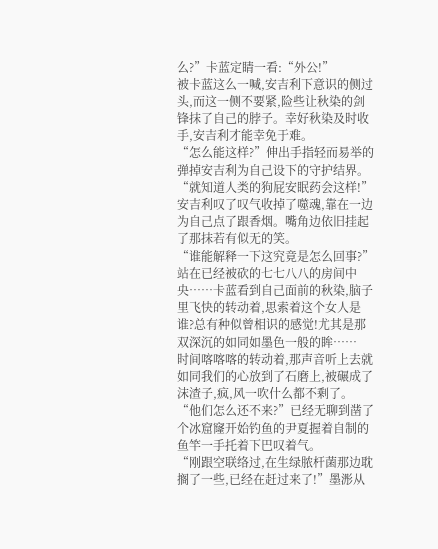么?”卡蓝定睛一看:“外公!”
被卡蓝这么一喊,安吉利下意识的侧过头,而这一侧不要紧,险些让秋染的剑锋抹了自己的脖子。幸好秋染及时收手,安吉利才能幸免于难。
“怎么能这样?”伸出手指轻而易举的弹掉安吉利为自己设下的守护结界。
“就知道人类的狗屁安眠药会这样!”安吉利叹了叹气收掉了噬魂,靠在一边为自己点了跟香烟。嘴角边依旧挂起了那抹若有似无的笑。
“谁能解释一下这究竟是怎么回事?”站在已经被砍的七七八八的房间中央……卡蓝看到自己面前的秋染,脑子里飞快的转动着,思索着这个女人是谁?总有种似曾相识的感觉!尤其是那双深沉的如同如墨色一般的眸……
时间喀喀喀的转动着,那声音听上去就如同我们的心放到了石磨上,被碾成了沫渣子,疯,风一吹什么都不剩了。
“他们怎么还不来?”已经无聊到凿了个冰窟窿开始钓鱼的尹夏握着自制的鱼竿一手托着下巴叹着气。
“刚跟空联络过,在生绿脓杆菌那边耽搁了一些,已经在赶过来了!”墨浵从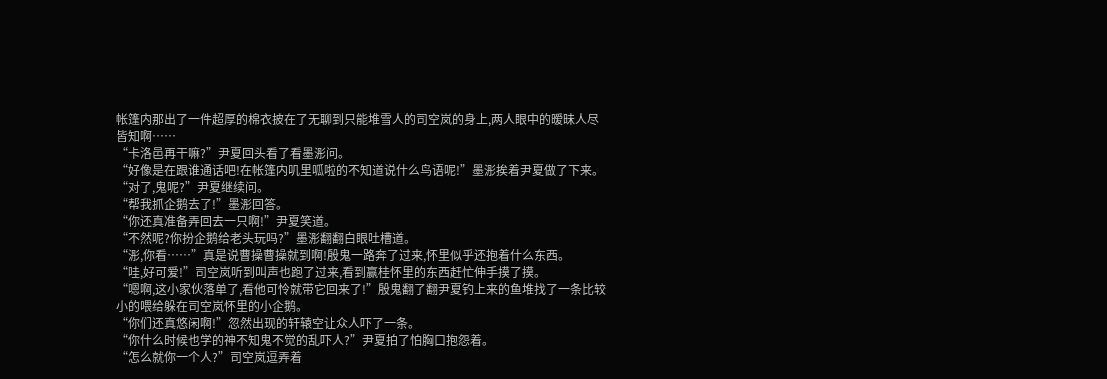帐篷内那出了一件超厚的棉衣披在了无聊到只能堆雪人的司空岚的身上,两人眼中的暧昧人尽皆知啊……
“卡洛邑再干嘛?”尹夏回头看了看墨浵问。
“好像是在跟谁通话吧!在帐篷内叽里呱啦的不知道说什么鸟语呢!”墨浵挨着尹夏做了下来。
“对了,鬼呢?”尹夏继续问。
“帮我抓企鹅去了!”墨浵回答。
“你还真准备弄回去一只啊!”尹夏笑道。
“不然呢?你扮企鹅给老头玩吗?”墨浵翻翻白眼吐槽道。
“浵,你看……”真是说曹操曹操就到啊!殷鬼一路奔了过来,怀里似乎还抱着什么东西。
“哇,好可爱!”司空岚听到叫声也跑了过来,看到赢桂怀里的东西赶忙伸手摸了摸。
“嗯啊,这小家伙落单了,看他可怜就带它回来了!”殷鬼翻了翻尹夏钓上来的鱼堆找了一条比较小的喂给躲在司空岚怀里的小企鹅。
“你们还真悠闲啊!”忽然出现的轩辕空让众人吓了一条。
“你什么时候也学的神不知鬼不觉的乱吓人?”尹夏拍了怕胸口抱怨着。
“怎么就你一个人?”司空岚逗弄着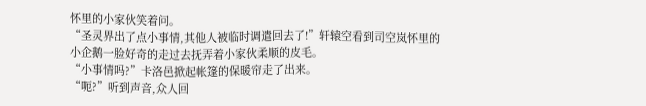怀里的小家伙笑着问。
“圣灵界出了点小事情,其他人被临时调遣回去了!”轩辕空看到司空岚怀里的小企鹅一脸好奇的走过去抚弄着小家伙柔顺的皮毛。
“小事情吗?”卡洛邑掀起帐篷的保暖帘走了出来。
“呃?”听到声音,众人回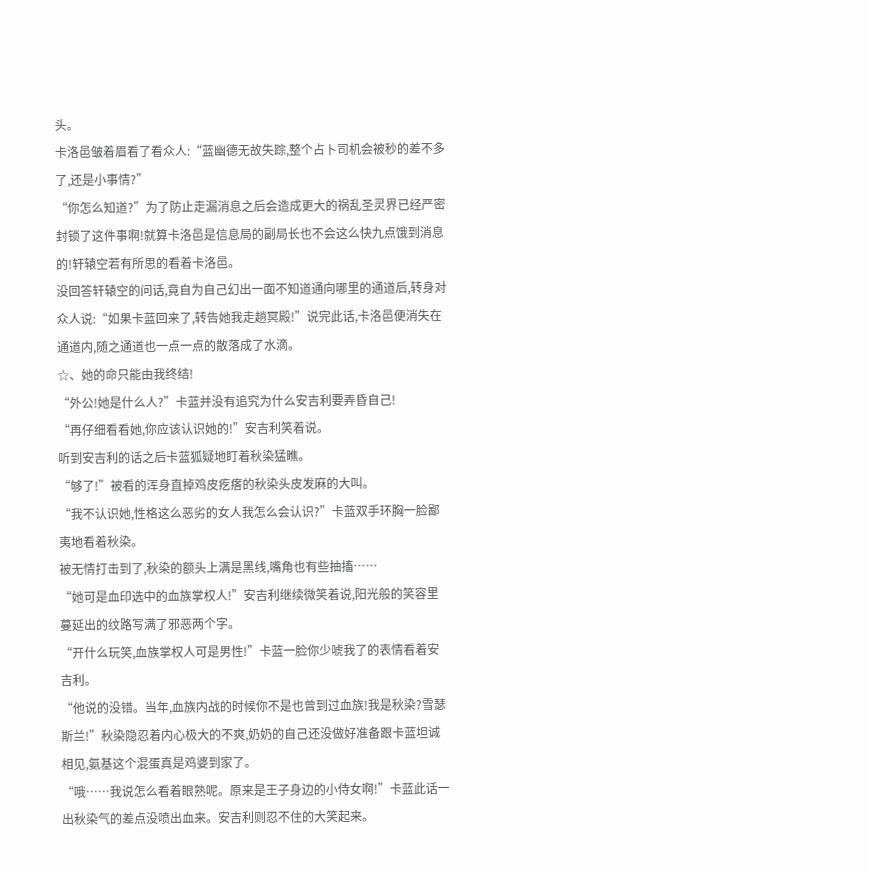头。
卡洛邑皱着眉看了看众人:“蓝幽德无故失踪,整个占卜司机会被秒的差不多了,还是小事情?”
“你怎么知道?”为了防止走漏消息之后会造成更大的祸乱圣灵界已经严密封锁了这件事啊!就算卡洛邑是信息局的副局长也不会这么快九点饿到消息的!轩辕空若有所思的看着卡洛邑。
没回答轩辕空的问话,竟自为自己幻出一面不知道通向哪里的通道后,转身对众人说:“如果卡蓝回来了,转告她我走趟冥殿!”说完此话,卡洛邑便消失在通道内,随之通道也一点一点的散落成了水滴。
☆、她的命只能由我终结!
“外公!她是什么人?”卡蓝并没有追究为什么安吉利要弄昏自己!
“再仔细看看她,你应该认识她的!”安吉利笑着说。
听到安吉利的话之后卡蓝狐疑地盯着秋染猛瞧。
“够了!”被看的浑身直掉鸡皮疙瘩的秋染头皮发麻的大叫。
“我不认识她,性格这么恶劣的女人我怎么会认识?”卡蓝双手环胸一脸鄙夷地看着秋染。
被无情打击到了,秋染的额头上满是黑线,嘴角也有些抽搐……
“她可是血印选中的血族掌权人!”安吉利继续微笑着说,阳光般的笑容里蔓延出的纹路写满了邪恶两个字。
“开什么玩笑,血族掌权人可是男性!”卡蓝一脸你少唬我了的表情看着安吉利。
“他说的没错。当年,血族内战的时候你不是也曾到过血族!我是秋染?雪瑟斯兰!”秋染隐忍着内心极大的不爽,奶奶的自己还没做好准备跟卡蓝坦诚相见,氨基这个混蛋真是鸡婆到家了。
“哦……我说怎么看着眼熟呢。原来是王子身边的小侍女啊!”卡蓝此话一出秋染气的差点没喷出血来。安吉利则忍不住的大笑起来。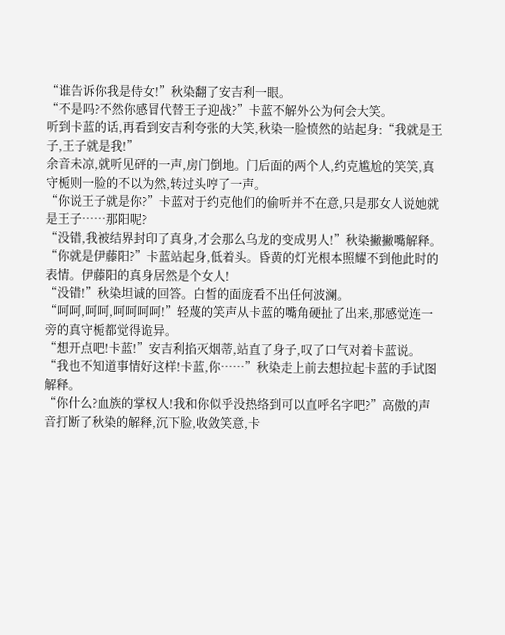“谁告诉你我是侍女!”秋染翻了安吉利一眼。
“不是吗?不然你感冒代替王子迎战?”卡蓝不解外公为何会大笑。
听到卡蓝的话,再看到安吉利夸张的大笑,秋染一脸愤然的站起身:“我就是王子,王子就是我!”
余音未凉,就听见砰的一声,房门倒地。门后面的两个人,约克尴尬的笑笑,真守栀则一脸的不以为然,转过头哼了一声。
“你说王子就是你?”卡蓝对于约克他们的偷听并不在意,只是那女人说她就是王子……那阳呢?
“没错,我被结界封印了真身,才会那么乌龙的变成男人!”秋染撇撇嘴解释。
“你就是伊藤阳?”卡蓝站起身,低着头。昏黄的灯光根本照耀不到他此时的表情。伊藤阳的真身居然是个女人!
“没错!”秋染坦诚的回答。白皙的面庞看不出任何波澜。
“呵呵,呵呵,呵呵呵呵!”轻蔑的笑声从卡蓝的嘴角硬扯了出来,那感觉连一旁的真守栀都觉得诡异。
“想开点吧!卡蓝!”安吉利掐灭烟蒂,站直了身子,叹了口气对着卡蓝说。
“我也不知道事情好这样!卡蓝,你……”秋染走上前去想拉起卡蓝的手试图解释。
“你什么?血族的掌权人!我和你似乎没热络到可以直呼名字吧?”高傲的声音打断了秋染的解释,沉下脸,收敛笑意,卡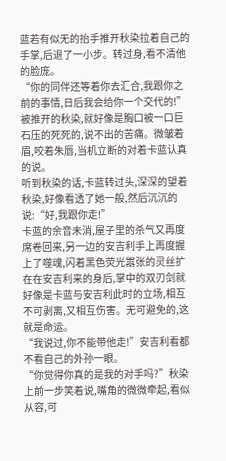蓝若有似无的抬手推开秋染拉着自己的手掌,后退了一小步。转过身,看不清他的脸庞。
“你的同伴还等着你去汇合,我跟你之前的事情,日后我会给你一个交代的!”被推开的秋染,就好像是胸口被一口巨石压的死死的,说不出的苦痛。微皱着眉,咬着朱唇,当机立断的对着卡蓝认真的说。
听到秋染的话,卡蓝转过头,深深的望着秋染,好像看透了她一般,然后沉沉的说:“好,我跟你走!”
卡蓝的余音未消,屋子里的杀气又再度席卷回来,另一边的安吉利手上再度握上了噬魂,闪着黑色荧光嚣张的灵丝扩在在安吉利来的身后,掌中的双刃剑就好像是卡蓝与安吉利此时的立场,相互不可剥离,又相互伤害。无可避免的,这就是命运。
“我说过,你不能带他走!”安吉利看都不看自己的外孙一眼。
“你觉得你真的是我的对手吗?”秋染上前一步笑着说,嘴角的微微牵起,看似从容,可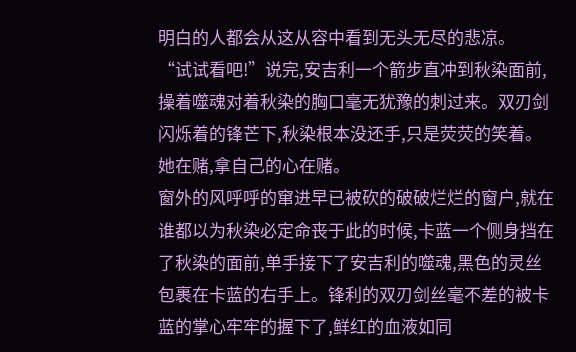明白的人都会从这从容中看到无头无尽的悲凉。
“试试看吧!”说完,安吉利一个箭步直冲到秋染面前,操着噬魂对着秋染的胸口毫无犹豫的刺过来。双刃剑闪烁着的锋芒下,秋染根本没还手,只是荧荧的笑着。她在赌,拿自己的心在赌。
窗外的风呼呼的窜进早已被砍的破破烂烂的窗户,就在谁都以为秋染必定命丧于此的时候,卡蓝一个侧身挡在了秋染的面前,单手接下了安吉利的噬魂,黑色的灵丝包裹在卡蓝的右手上。锋利的双刃剑丝毫不差的被卡蓝的掌心牢牢的握下了,鲜红的血液如同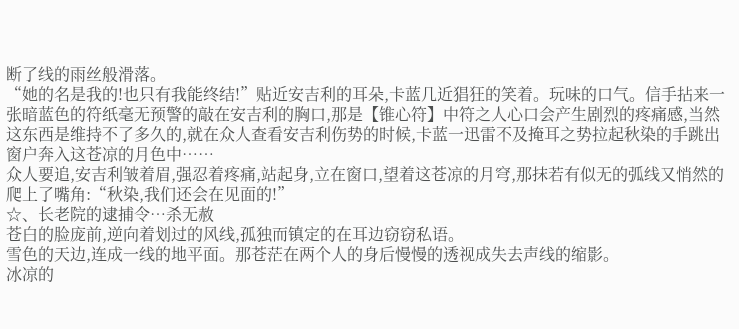断了线的雨丝般滑落。
“她的名是我的!也只有我能终结!”贴近安吉利的耳朵,卡蓝几近猖狂的笑着。玩味的口气。信手拈来一张暗蓝色的符纸毫无预警的敲在安吉利的胸口,那是【锥心符】中符之人心口会产生剧烈的疼痛感,当然这东西是维持不了多久的,就在众人查看安吉利伤势的时候,卡蓝一迅雷不及掩耳之势拉起秋染的手跳出窗户奔入这苍凉的月色中……
众人要追,安吉利皱着眉,强忍着疼痛,站起身,立在窗口,望着这苍凉的月穹,那抹若有似无的弧线又悄然的爬上了嘴角:“秋染,我们还会在见面的!”
☆、长老院的逮捕令…杀无赦
苍白的脸庞前,逆向着划过的风线,孤独而镇定的在耳边窃窃私语。
雪色的天边,连成一线的地平面。那苍茫在两个人的身后慢慢的透视成失去声线的缩影。
冰凉的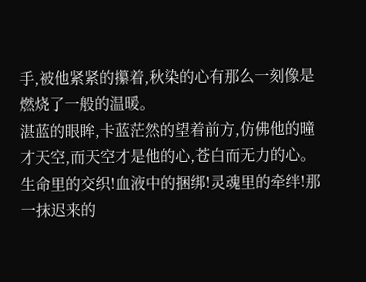手,被他紧紧的攥着,秋染的心有那么一刻像是燃烧了一般的温暖。
湛蓝的眼眸,卡蓝茫然的望着前方,仿佛他的曈才天空,而天空才是他的心,苍白而无力的心。
生命里的交织!血液中的捆绑!灵魂里的牵绊!那一抹迟来的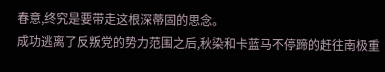春意,终究是要带走这根深蒂固的思念。
成功逃离了反叛党的势力范围之后,秋染和卡蓝马不停蹄的赶往南极重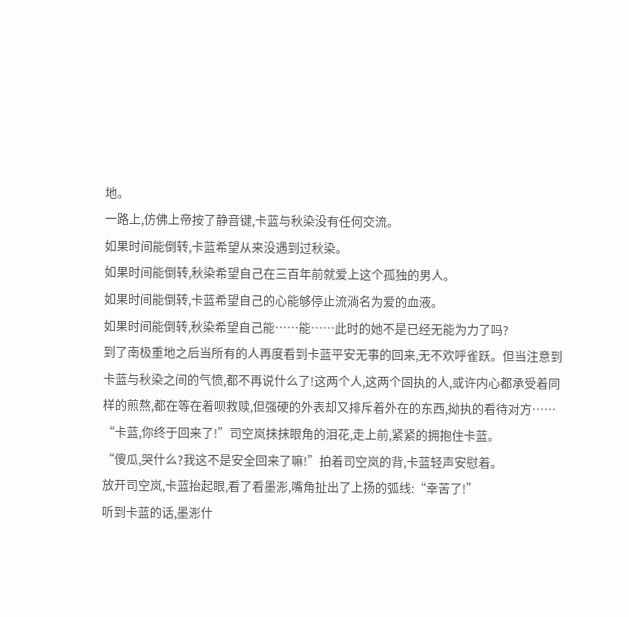地。
一路上,仿佛上帝按了静音键,卡蓝与秋染没有任何交流。
如果时间能倒转,卡蓝希望从来没遇到过秋染。
如果时间能倒转,秋染希望自己在三百年前就爱上这个孤独的男人。
如果时间能倒转,卡蓝希望自己的心能够停止流淌名为爱的血液。
如果时间能倒转,秋染希望自己能……能……此时的她不是已经无能为力了吗?
到了南极重地之后当所有的人再度看到卡蓝平安无事的回来,无不欢呼雀跃。但当注意到卡蓝与秋染之间的气愤,都不再说什么了!这两个人,这两个固执的人,或许内心都承受着同样的煎熬,都在等在着呗救赎,但强硬的外表却又排斥着外在的东西,拗执的看待对方……
“卡蓝,你终于回来了!”司空岚抹抹眼角的泪花,走上前,紧紧的拥抱住卡蓝。
“傻瓜,哭什么?我这不是安全回来了嘛!”拍着司空岚的背,卡蓝轻声安慰着。
放开司空岚,卡蓝抬起眼,看了看墨浵,嘴角扯出了上扬的弧线:“幸苦了!”
听到卡蓝的话,墨浵什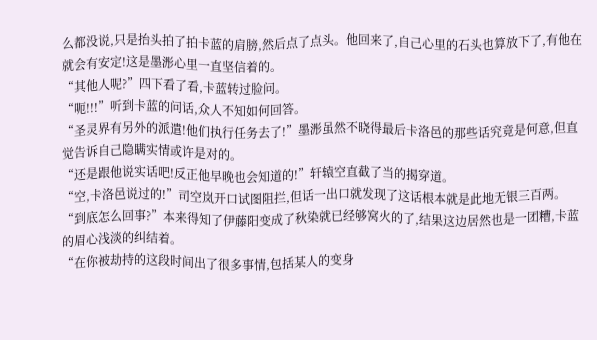么都没说,只是抬头拍了拍卡蓝的肩膀,然后点了点头。他回来了,自己心里的石头也算放下了,有他在就会有安定!这是墨浵心里一直坚信着的。
“其他人呢?”四下看了看,卡蓝转过脸问。
“呃!!!”听到卡蓝的问话,众人不知如何回答。
“圣灵界有另外的派遣!他们执行任务去了!”墨浵虽然不晓得最后卡洛邑的那些话究竟是何意,但直觉告诉自己隐瞒实情或许是对的。
“还是跟他说实话吧!反正他早晚也会知道的!”轩辕空直截了当的揭穿道。
“空,卡洛邑说过的!”司空岚开口试图阻拦,但话一出口就发现了这话根本就是此地无银三百两。
“到底怎么回事?”本来得知了伊藤阳变成了秋染就已经够窝火的了,结果这边居然也是一团糟,卡蓝的眉心浅淡的纠结着。
“在你被劫持的这段时间出了很多事情,包括某人的变身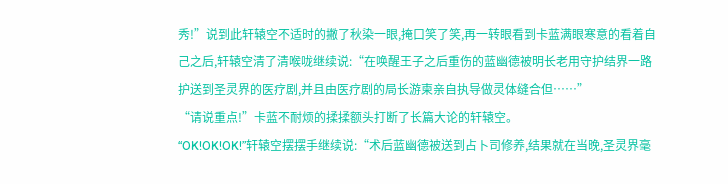秀!”说到此轩辕空不适时的撇了秋染一眼,掩口笑了笑,再一转眼看到卡蓝满眼寒意的看着自己之后,轩辕空清了清喉咙继续说:“在唤醒王子之后重伤的蓝幽德被明长老用守护结界一路护送到圣灵界的医疗剧,并且由医疗剧的局长游柬亲自执导做灵体缝合但……”
“请说重点!”卡蓝不耐烦的揉揉额头打断了长篇大论的轩辕空。
“OK!OK!OK!”轩辕空摆摆手继续说:“术后蓝幽德被送到占卜司修养,结果就在当晚,圣灵界毫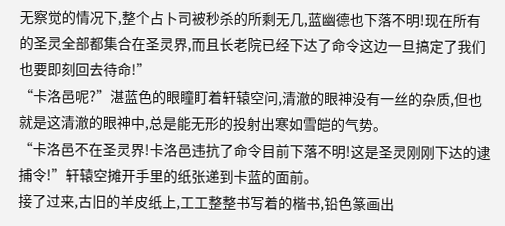无察觉的情况下,整个占卜司被秒杀的所剩无几,蓝幽德也下落不明!现在所有的圣灵全部都集合在圣灵界,而且长老院已经下达了命令这边一旦搞定了我们也要即刻回去待命!”
“卡洛邑呢?”湛蓝色的眼瞳盯着轩辕空问,清澈的眼神没有一丝的杂质,但也就是这清澈的眼神中,总是能无形的投射出寒如雪皑的气势。
“卡洛邑不在圣灵界!卡洛邑违抗了命令目前下落不明!这是圣灵刚刚下达的逮捕令!”轩辕空摊开手里的纸张递到卡蓝的面前。
接了过来,古旧的羊皮纸上,工工整整书写着的楷书,铅色篆画出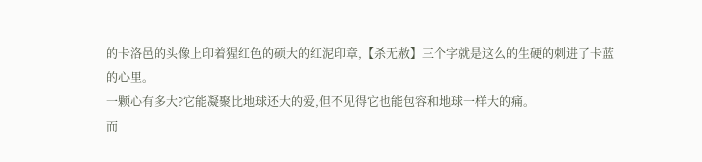的卡洛邑的头像上印着猩红色的硕大的红泥印章,【杀无赦】三个字就是这么的生硬的刺进了卡蓝的心里。
一颗心有多大?它能凝聚比地球还大的爱,但不见得它也能包容和地球一样大的痛。
而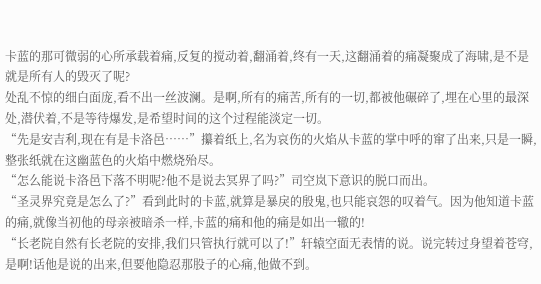卡蓝的那可微弱的心所承载着痛,反复的搅动着,翻涌着,终有一天,这翻涌着的痛凝聚成了海啸,是不是就是所有人的毁灭了呢?
处乱不惊的细白面庞,看不出一丝波澜。是啊,所有的痛苦,所有的一切,都被他碾碎了,埋在心里的最深处,潜伏着,不是等待爆发,是希望时间的这个过程能淡定一切。
“先是安吉利,现在有是卡洛邑……”攥着纸上,名为哀伤的火焰从卡蓝的掌中呼的窜了出来,只是一瞬,整张纸就在这幽蓝色的火焰中燃烧殆尽。
“怎么能说卡洛邑下落不明呢?他不是说去冥界了吗?”司空岚下意识的脱口而出。
“圣灵界究竟是怎么了?”看到此时的卡蓝,就算是暴戾的殷鬼,也只能哀怨的叹着气。因为他知道卡蓝的痛,就像当初他的母亲被暗杀一样,卡蓝的痛和他的痛是如出一辙的!
“长老院自然有长老院的安排,我们只管执行就可以了!”轩辕空面无表情的说。说完转过身望着苍穹,是啊!话他是说的出来,但要他隐忍那股子的心痛,他做不到。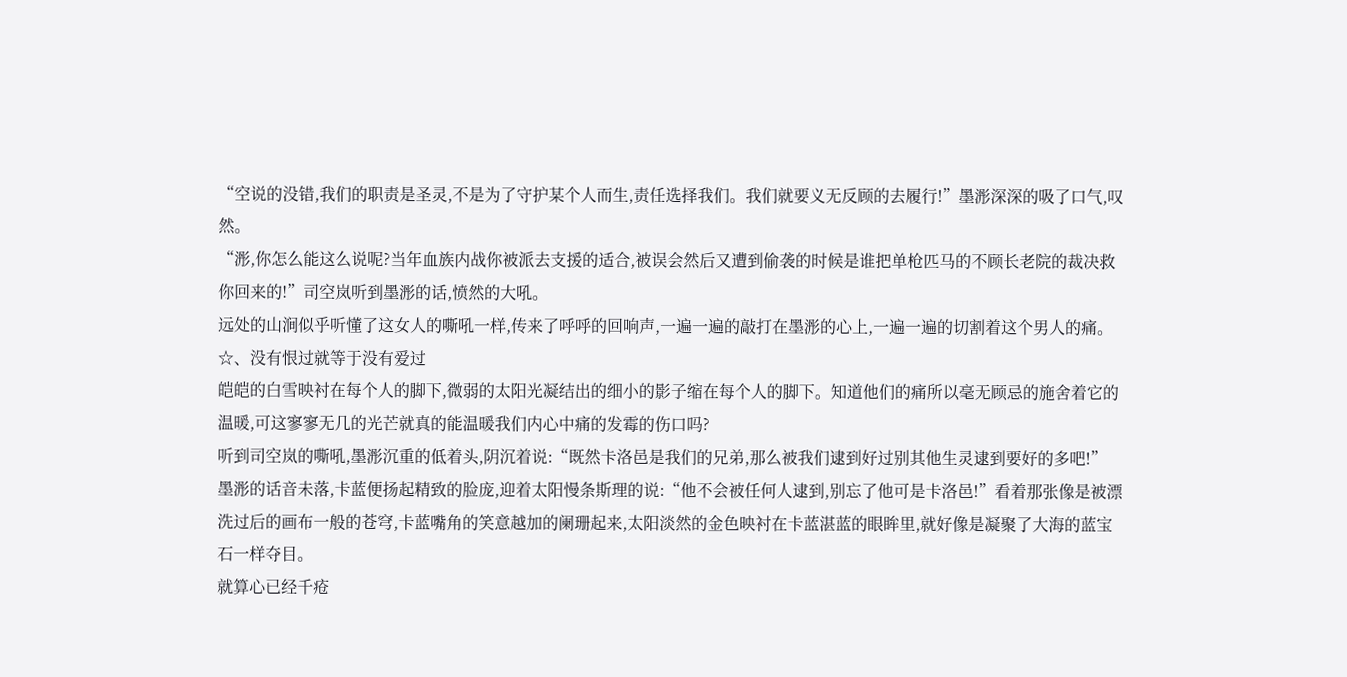“空说的没错,我们的职责是圣灵,不是为了守护某个人而生,责任选择我们。我们就要义无反顾的去履行!”墨浵深深的吸了口气,叹然。
“浵,你怎么能这么说呢?当年血族内战你被派去支援的适合,被误会然后又遭到偷袭的时候是谁把单枪匹马的不顾长老院的裁决救你回来的!”司空岚听到墨浵的话,愤然的大吼。
远处的山涧似乎听懂了这女人的嘶吼一样,传来了呼呼的回响声,一遍一遍的敲打在墨浵的心上,一遍一遍的切割着这个男人的痛。
☆、没有恨过就等于没有爱过
皑皑的白雪映衬在每个人的脚下,微弱的太阳光凝结出的细小的影子缩在每个人的脚下。知道他们的痛所以毫无顾忌的施舍着它的温暖,可这寥寥无几的光芒就真的能温暖我们内心中痛的发霉的伤口吗?
听到司空岚的嘶吼,墨浵沉重的低着头,阴沉着说:“既然卡洛邑是我们的兄弟,那么被我们逮到好过别其他生灵逮到要好的多吧!”
墨浵的话音未落,卡蓝便扬起精致的脸庞,迎着太阳慢条斯理的说:“他不会被任何人逮到,别忘了他可是卡洛邑!”看着那张像是被漂洗过后的画布一般的苍穹,卡蓝嘴角的笑意越加的阑珊起来,太阳淡然的金色映衬在卡蓝湛蓝的眼眸里,就好像是凝聚了大海的蓝宝石一样夺目。
就算心已经千疮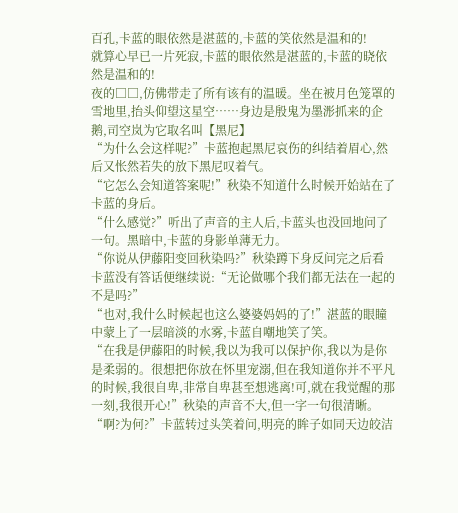百孔,卡蓝的眼依然是湛蓝的,卡蓝的笑依然是温和的!
就算心早已一片死寂,卡蓝的眼依然是湛蓝的,卡蓝的晓依然是温和的!
夜的□□,仿佛带走了所有该有的温暖。坐在被月色笼罩的雪地里,抬头仰望这星空……身边是殷鬼为墨浵抓来的企鹅,司空岚为它取名叫【黑尼】
“为什么会这样呢?”卡蓝抱起黑尼哀伤的纠结着眉心,然后又怅然若失的放下黑尼叹着气。
“它怎么会知道答案呢!”秋染不知道什么时候开始站在了卡蓝的身后。
“什么感觉?”听出了声音的主人后,卡蓝头也没回地问了一句。黑暗中,卡蓝的身影单薄无力。
“你说从伊藤阳变回秋染吗?”秋染蹲下身反问完之后看卡蓝没有答话便继续说:“无论做哪个我们都无法在一起的不是吗?”
“也对,我什么时候起也这么婆婆妈妈的了!”湛蓝的眼瞳中蒙上了一层暗淡的水雾,卡蓝自嘲地笑了笑。
“在我是伊藤阳的时候,我以为我可以保护你,我以为是你是柔弱的。很想把你放在怀里宠溺,但在我知道你并不平凡的时候,我很自卑,非常自卑甚至想逃离!可,就在我觉醒的那一刻,我很开心!”秋染的声音不大,但一字一句很清晰。
“啊?为何?”卡蓝转过头笑着问,明亮的眸子如同天边皎洁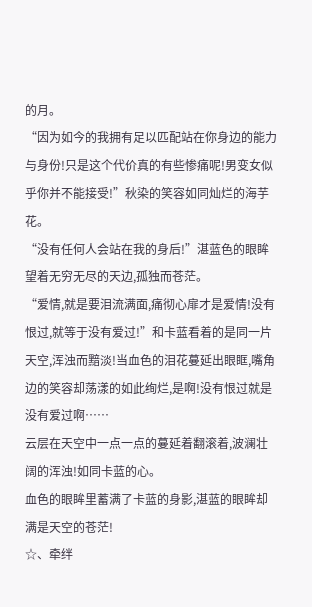的月。
“因为如今的我拥有足以匹配站在你身边的能力与身份!只是这个代价真的有些惨痛呢!男变女似乎你并不能接受!”秋染的笑容如同灿烂的海芋花。
“没有任何人会站在我的身后!”湛蓝色的眼眸望着无穷无尽的天边,孤独而苍茫。
“爱情,就是要泪流满面,痛彻心扉才是爱情!没有恨过,就等于没有爱过!”和卡蓝看着的是同一片天空,浑浊而黯淡!当血色的泪花蔓延出眼眶,嘴角边的笑容却荡漾的如此绚烂,是啊!没有恨过就是没有爱过啊……
云层在天空中一点一点的蔓延着翻滚着,波澜壮阔的浑浊!如同卡蓝的心。
血色的眼眸里蓄满了卡蓝的身影,湛蓝的眼眸却满是天空的苍茫!
☆、牵绊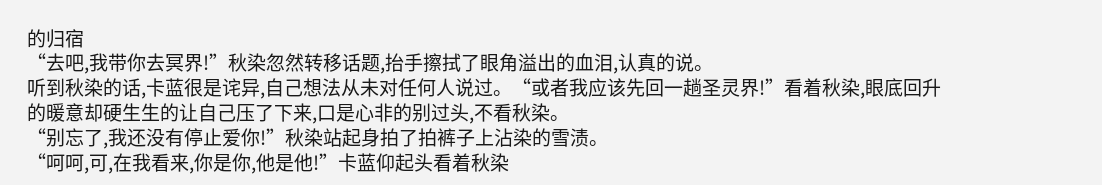的归宿
“去吧,我带你去冥界!”秋染忽然转移话题,抬手擦拭了眼角溢出的血泪,认真的说。
听到秋染的话,卡蓝很是诧异,自己想法从未对任何人说过。“或者我应该先回一趟圣灵界!”看着秋染,眼底回升的暖意却硬生生的让自己压了下来,口是心非的别过头,不看秋染。
“别忘了,我还没有停止爱你!”秋染站起身拍了拍裤子上沾染的雪渍。
“呵呵,可,在我看来,你是你,他是他!”卡蓝仰起头看着秋染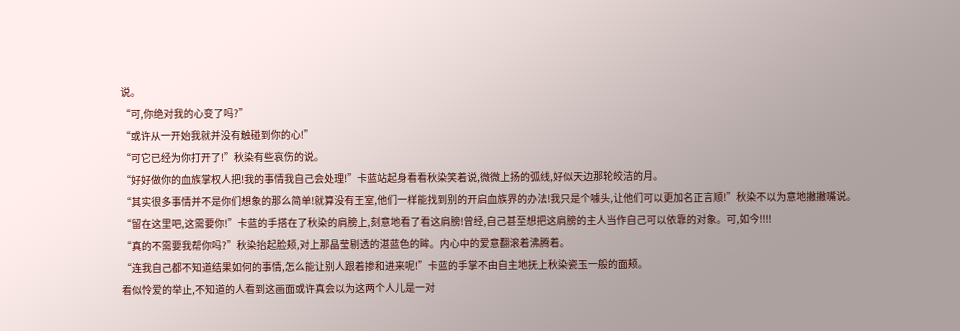说。
“可,你绝对我的心变了吗?”
“或许从一开始我就并没有触碰到你的心!”
“可它已经为你打开了!”秋染有些哀伤的说。
“好好做你的血族掌权人把!我的事情我自己会处理!”卡蓝站起身看看秋染笑着说,微微上扬的弧线,好似天边那轮皎洁的月。
“其实很多事情并不是你们想象的那么简单!就算没有王室,他们一样能找到别的开启血族界的办法!我只是个噱头,让他们可以更加名正言顺!”秋染不以为意地撇撇嘴说。
“留在这里吧,这需要你!”卡蓝的手搭在了秋染的肩膀上,刻意地看了看这肩膀!曾经,自己甚至想把这肩膀的主人当作自己可以依靠的对象。可,如今!!!!
“真的不需要我帮你吗?”秋染抬起脸颊,对上那晶莹剔透的湛蓝色的眸。内心中的爱意翻滚着沸腾着。
“连我自己都不知道结果如何的事情,怎么能让别人跟着掺和进来呢!”卡蓝的手掌不由自主地抚上秋染瓷玉一般的面颊。
看似怜爱的举止,不知道的人看到这画面或许真会以为这两个人儿是一对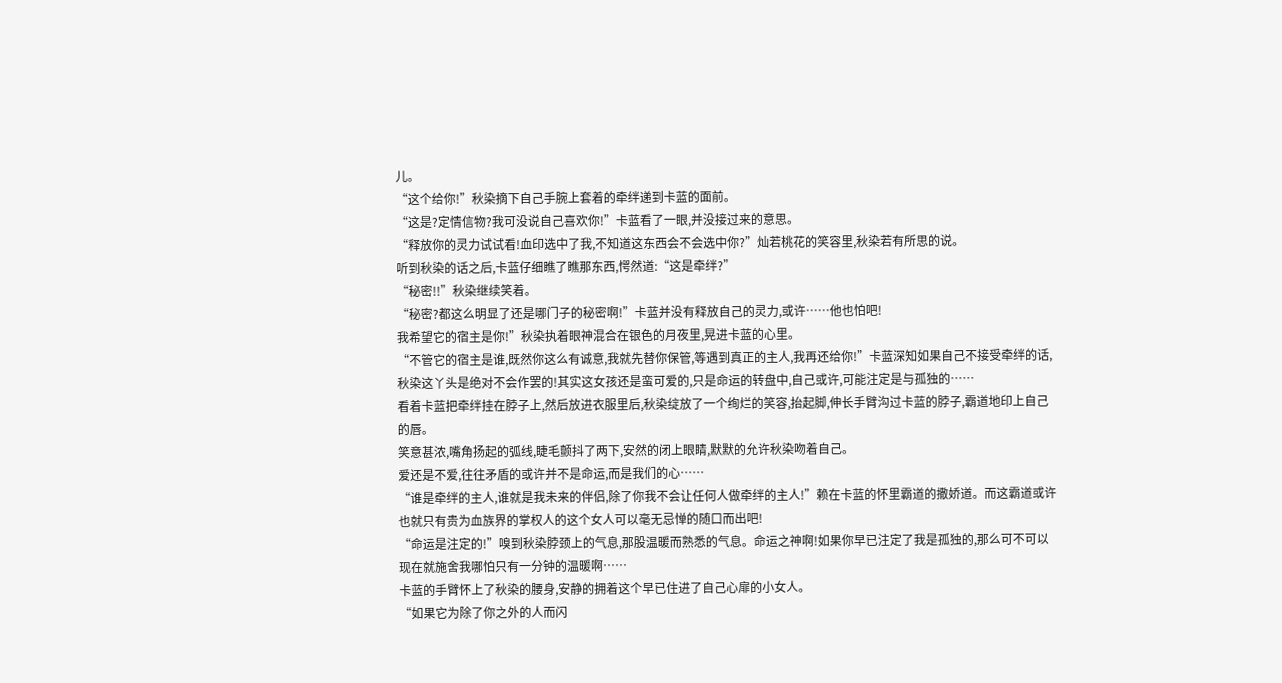儿。
“这个给你!”秋染摘下自己手腕上套着的牵绊递到卡蓝的面前。
“这是?定情信物?我可没说自己喜欢你!”卡蓝看了一眼,并没接过来的意思。
“释放你的灵力试试看!血印选中了我,不知道这东西会不会选中你?”灿若桃花的笑容里,秋染若有所思的说。
听到秋染的话之后,卡蓝仔细瞧了瞧那东西,愕然道:“这是牵绊?”
“秘密!!”秋染继续笑着。
“秘密?都这么明显了还是哪门子的秘密啊!”卡蓝并没有释放自己的灵力,或许……他也怕吧!
我希望它的宿主是你!”秋染执着眼神混合在银色的月夜里,晃进卡蓝的心里。
“不管它的宿主是谁,既然你这么有诚意,我就先替你保管,等遇到真正的主人,我再还给你!”卡蓝深知如果自己不接受牵绊的话,秋染这丫头是绝对不会作罢的!其实这女孩还是蛮可爱的,只是命运的转盘中,自己或许,可能注定是与孤独的……
看着卡蓝把牵绊挂在脖子上,然后放进衣服里后,秋染绽放了一个绚烂的笑容,抬起脚,伸长手臂沟过卡蓝的脖子,霸道地印上自己的唇。
笑意甚浓,嘴角扬起的弧线,睫毛颤抖了两下,安然的闭上眼睛,默默的允许秋染吻着自己。
爱还是不爱,往往矛盾的或许并不是命运,而是我们的心……
“谁是牵绊的主人,谁就是我未来的伴侣,除了你我不会让任何人做牵绊的主人!”赖在卡蓝的怀里霸道的撒娇道。而这霸道或许也就只有贵为血族界的掌权人的这个女人可以毫无忌惮的随口而出吧!
“命运是注定的!”嗅到秋染脖颈上的气息,那股温暖而熟悉的气息。命运之神啊!如果你早已注定了我是孤独的,那么可不可以现在就施舍我哪怕只有一分钟的温暖啊……
卡蓝的手臂怀上了秋染的腰身,安静的拥着这个早已住进了自己心扉的小女人。
“如果它为除了你之外的人而闪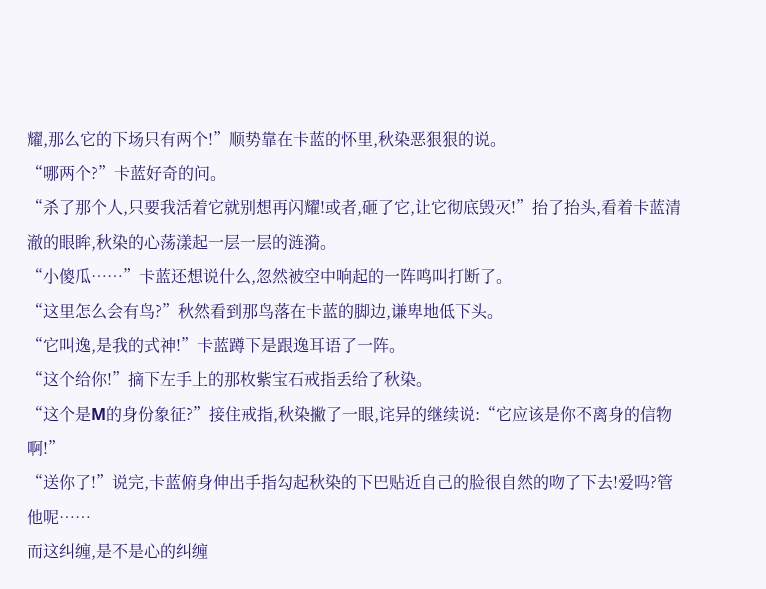耀,那么它的下场只有两个!”顺势靠在卡蓝的怀里,秋染恶狠狠的说。
“哪两个?”卡蓝好奇的问。
“杀了那个人,只要我活着它就别想再闪耀!或者,砸了它,让它彻底毁灭!”抬了抬头,看着卡蓝清澈的眼眸,秋染的心荡漾起一层一层的涟漪。
“小傻瓜……”卡蓝还想说什么,忽然被空中响起的一阵鸣叫打断了。
“这里怎么会有鸟?”秋然看到那鸟落在卡蓝的脚边,谦卑地低下头。
“它叫逸,是我的式神!”卡蓝蹲下是跟逸耳语了一阵。
“这个给你!”摘下左手上的那枚紫宝石戒指丢给了秋染。
“这个是M的身份象征?”接住戒指,秋染撇了一眼,诧异的继续说:“它应该是你不离身的信物啊!”
“送你了!”说完,卡蓝俯身伸出手指勾起秋染的下巴贴近自己的脸很自然的吻了下去!爱吗?管他呢……
而这纠缠,是不是心的纠缠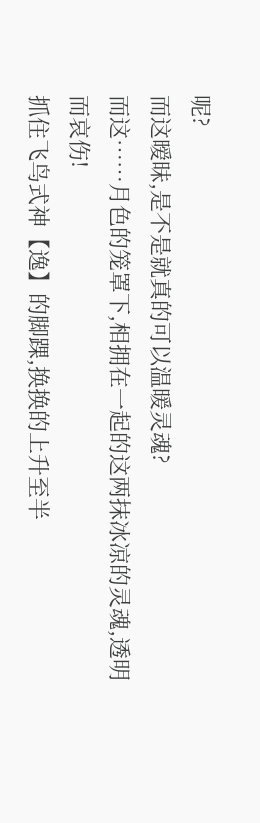呢?
而这暧昧,是不是就真的可以温暖灵魂?
而这……月色的笼罩下,相拥在一起的这两抹冰凉的灵魂,透明而哀伤!
抓住飞鸟式神【逸】的脚踝,换换的上升至半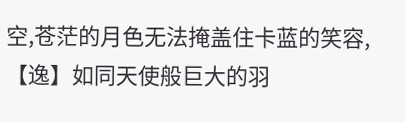空,苍茫的月色无法掩盖住卡蓝的笑容,【逸】如同天使般巨大的羽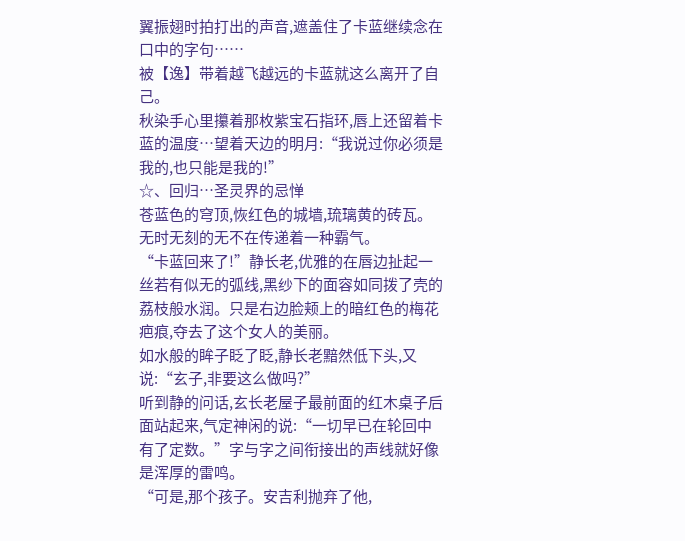翼振翅时拍打出的声音,遮盖住了卡蓝继续念在口中的字句……
被【逸】带着越飞越远的卡蓝就这么离开了自己。
秋染手心里攥着那枚紫宝石指环,唇上还留着卡蓝的温度…望着天边的明月:“我说过你必须是我的,也只能是我的!”
☆、回归…圣灵界的忌惮
苍蓝色的穹顶,恢红色的城墙,琉璃黄的砖瓦。无时无刻的无不在传递着一种霸气。
“卡蓝回来了!”静长老,优雅的在唇边扯起一丝若有似无的弧线,黑纱下的面容如同拨了壳的荔枝般水润。只是右边脸颊上的暗红色的梅花疤痕,夺去了这个女人的美丽。
如水般的眸子眨了眨,静长老黯然低下头,又说:“玄子,非要这么做吗?”
听到静的问话,玄长老屋子最前面的红木桌子后面站起来,气定神闲的说:“一切早已在轮回中有了定数。”字与字之间衔接出的声线就好像是浑厚的雷鸣。
“可是,那个孩子。安吉利抛弃了他,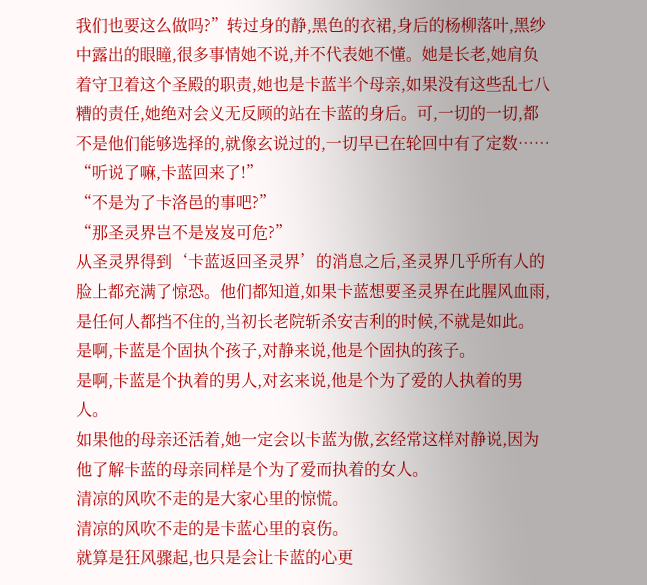我们也要这么做吗?”转过身的静,黑色的衣裙,身后的杨柳落叶,黑纱中露出的眼瞳,很多事情她不说,并不代表她不懂。她是长老,她肩负着守卫着这个圣殿的职责,她也是卡蓝半个母亲,如果没有这些乱七八糟的责任,她绝对会义无反顾的站在卡蓝的身后。可,一切的一切,都不是他们能够选择的,就像玄说过的,一切早已在轮回中有了定数……
“听说了嘛,卡蓝回来了!”
“不是为了卡洛邑的事吧?”
“那圣灵界岂不是岌岌可危?”
从圣灵界得到‘卡蓝返回圣灵界’的消息之后,圣灵界几乎所有人的脸上都充满了惊恐。他们都知道,如果卡蓝想要圣灵界在此腥风血雨,是任何人都挡不住的,当初长老院斩杀安吉利的时候,不就是如此。
是啊,卡蓝是个固执个孩子,对静来说,他是个固执的孩子。
是啊,卡蓝是个执着的男人,对玄来说,他是个为了爱的人执着的男人。
如果他的母亲还活着,她一定会以卡蓝为傲,玄经常这样对静说,因为他了解卡蓝的母亲同样是个为了爱而执着的女人。
清凉的风吹不走的是大家心里的惊慌。
清凉的风吹不走的是卡蓝心里的哀伤。
就算是狂风骤起,也只是会让卡蓝的心更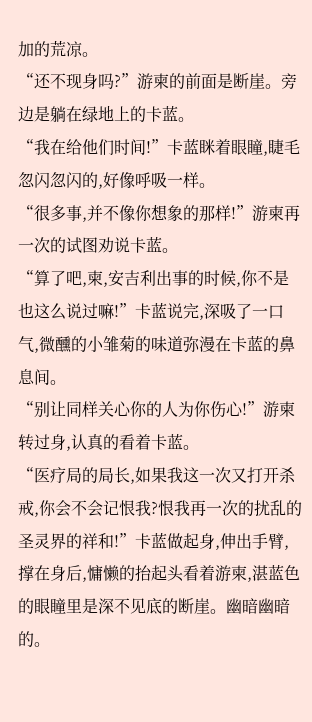加的荒凉。
“还不现身吗?”游柬的前面是断崖。旁边是躺在绿地上的卡蓝。
“我在给他们时间!”卡蓝眯着眼瞳,睫毛忽闪忽闪的,好像呼吸一样。
“很多事,并不像你想象的那样!”游柬再一次的试图劝说卡蓝。
“算了吧,柬,安吉利出事的时候,你不是也这么说过嘛!”卡蓝说完,深吸了一口气,微醺的小雏菊的味道弥漫在卡蓝的鼻息间。
“别让同样关心你的人为你伤心!”游柬转过身,认真的看着卡蓝。
“医疗局的局长,如果我这一次又打开杀戒,你会不会记恨我?恨我再一次的扰乱的圣灵界的祥和!”卡蓝做起身,伸出手臂,撑在身后,慵懒的抬起头看着游柬,湛蓝色的眼瞳里是深不见底的断崖。幽暗幽暗的。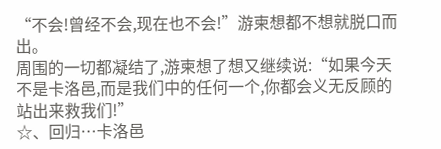“不会!曾经不会,现在也不会!”游柬想都不想就脱口而出。
周围的一切都凝结了,游柬想了想又继续说:“如果今天不是卡洛邑,而是我们中的任何一个,你都会义无反顾的站出来救我们!”
☆、回归…卡洛邑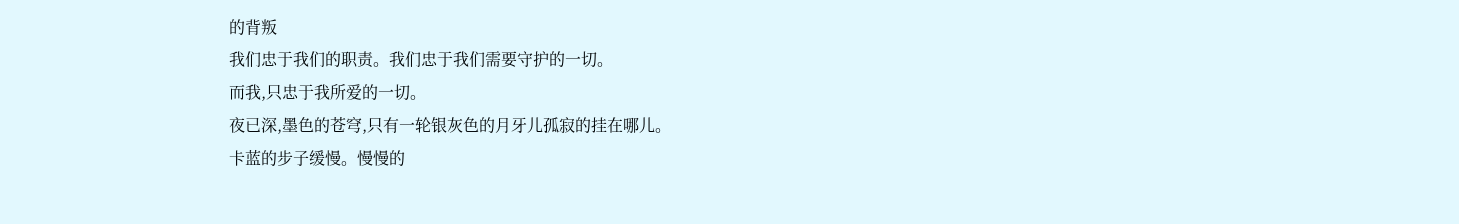的背叛
我们忠于我们的职责。我们忠于我们需要守护的一切。
而我,只忠于我所爱的一切。
夜已深,墨色的苍穹,只有一轮银灰色的月牙儿孤寂的挂在哪儿。
卡蓝的步子缓慢。慢慢的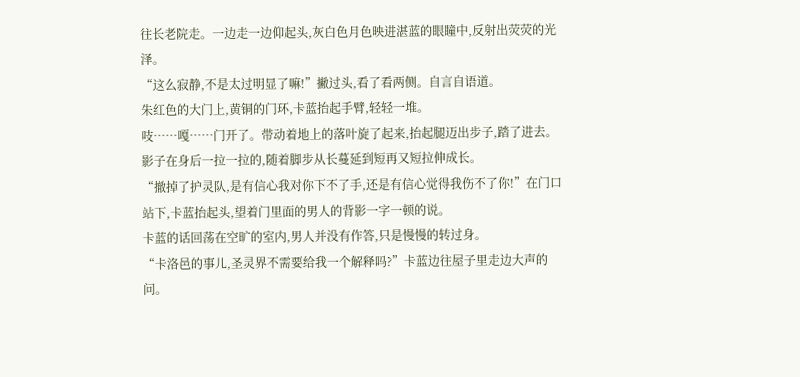往长老院走。一边走一边仰起头,灰白色月色映进湛蓝的眼瞳中,反射出荧荧的光泽。
“这么寂静,不是太过明显了嘛!”撇过头,看了看两侧。自言自语道。
朱红色的大门上,黄铜的门环,卡蓝抬起手臂,轻轻一堆。
吱……嘎……门开了。带动着地上的落叶旋了起来,抬起腿迈出步子,踏了进去。
影子在身后一拉一拉的,随着脚步从长蔓延到短再又短拉伸成长。
“撤掉了护灵队,是有信心我对你下不了手,还是有信心觉得我伤不了你!”在门口站下,卡蓝抬起头,望着门里面的男人的背影一字一顿的说。
卡蓝的话回荡在空旷的室内,男人并没有作答,只是慢慢的转过身。
“卡洛邑的事儿,圣灵界不需要给我一个解释吗?”卡蓝边往屋子里走边大声的问。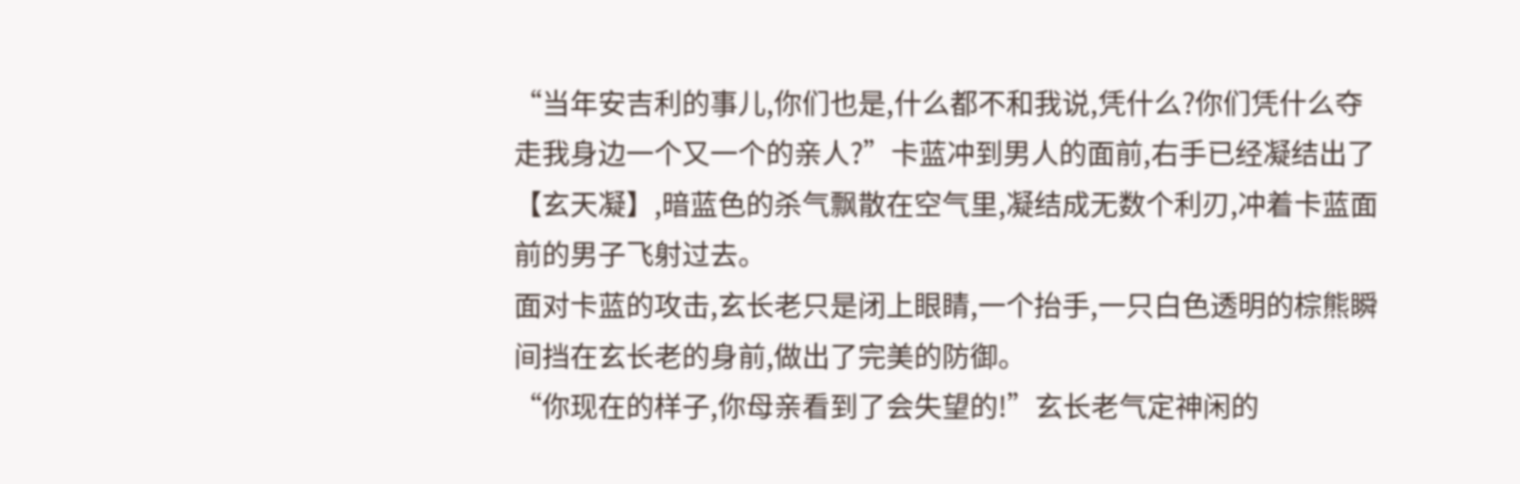“当年安吉利的事儿,你们也是,什么都不和我说,凭什么?你们凭什么夺走我身边一个又一个的亲人?”卡蓝冲到男人的面前,右手已经凝结出了【玄天凝】,暗蓝色的杀气飘散在空气里,凝结成无数个利刃,冲着卡蓝面前的男子飞射过去。
面对卡蓝的攻击,玄长老只是闭上眼睛,一个抬手,一只白色透明的棕熊瞬间挡在玄长老的身前,做出了完美的防御。
“你现在的样子,你母亲看到了会失望的!”玄长老气定神闲的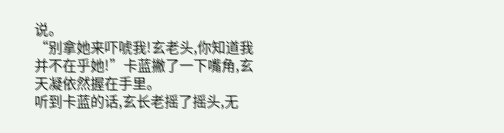说。
“别拿她来吓唬我!玄老头,你知道我并不在乎她!”卡蓝撇了一下嘴角,玄天凝依然握在手里。
听到卡蓝的话,玄长老摇了摇头,无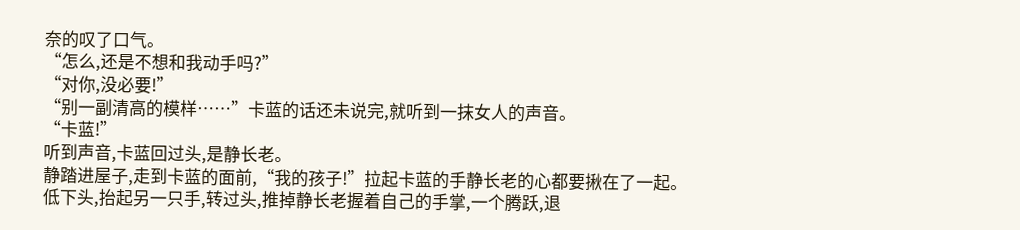奈的叹了口气。
“怎么,还是不想和我动手吗?”
“对你,没必要!”
“别一副清高的模样……”卡蓝的话还未说完,就听到一抹女人的声音。
“卡蓝!”
听到声音,卡蓝回过头,是静长老。
静踏进屋子,走到卡蓝的面前,“我的孩子!”拉起卡蓝的手静长老的心都要揪在了一起。
低下头,抬起另一只手,转过头,推掉静长老握着自己的手掌,一个腾跃,退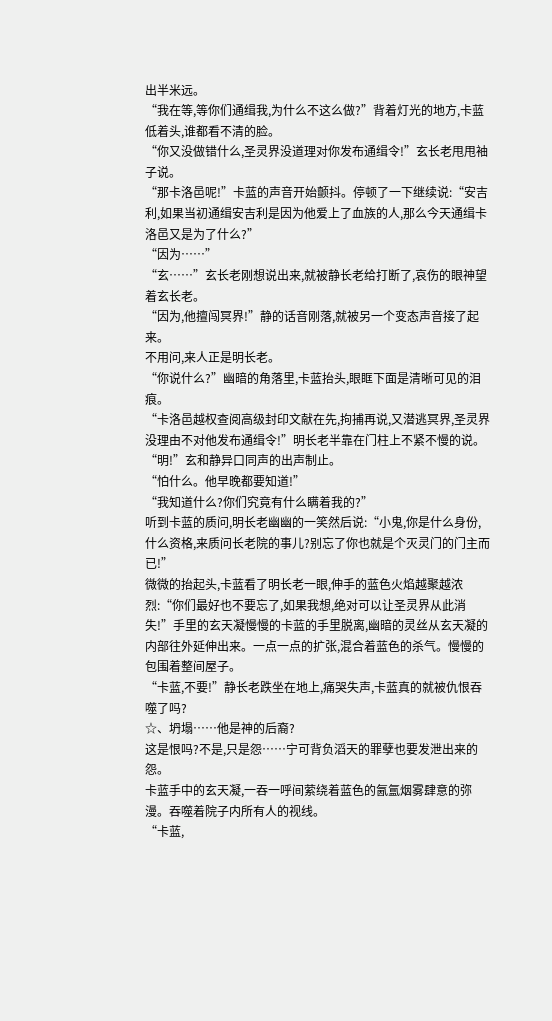出半米远。
“我在等,等你们通缉我,为什么不这么做?”背着灯光的地方,卡蓝低着头,谁都看不清的脸。
“你又没做错什么,圣灵界没道理对你发布通缉令!”玄长老甩甩袖子说。
“那卡洛邑呢!”卡蓝的声音开始颤抖。停顿了一下继续说:“安吉利,如果当初通缉安吉利是因为他爱上了血族的人,那么今天通缉卡洛邑又是为了什么?”
“因为……”
“玄……”玄长老刚想说出来,就被静长老给打断了,哀伤的眼神望着玄长老。
“因为,他擅闯冥界!”静的话音刚落,就被另一个变态声音接了起来。
不用问,来人正是明长老。
“你说什么?”幽暗的角落里,卡蓝抬头,眼眶下面是清晰可见的泪痕。
“卡洛邑越权查阅高级封印文献在先,拘捕再说,又潜逃冥界,圣灵界没理由不对他发布通缉令!”明长老半靠在门柱上不紧不慢的说。
“明!”玄和静异口同声的出声制止。
“怕什么。他早晚都要知道!”
“我知道什么?你们究竟有什么瞒着我的?”
听到卡蓝的质问,明长老幽幽的一笑然后说:“小鬼,你是什么身份,什么资格,来质问长老院的事儿?别忘了你也就是个灭灵门的门主而已!”
微微的抬起头,卡蓝看了明长老一眼,伸手的蓝色火焰越聚越浓烈:“你们最好也不要忘了,如果我想,绝对可以让圣灵界从此消失!”手里的玄天凝慢慢的卡蓝的手里脱离,幽暗的灵丝从玄天凝的内部往外延伸出来。一点一点的扩张,混合着蓝色的杀气。慢慢的包围着整间屋子。
“卡蓝,不要!”静长老跌坐在地上,痛哭失声,卡蓝真的就被仇恨吞噬了吗?
☆、坍塌……他是神的后裔?
这是恨吗?不是,只是怨……宁可背负滔天的罪孽也要发泄出来的怨。
卡蓝手中的玄天凝,一吞一呼间萦绕着蓝色的氤氲烟雾肆意的弥漫。吞噬着院子内所有人的视线。
“卡蓝,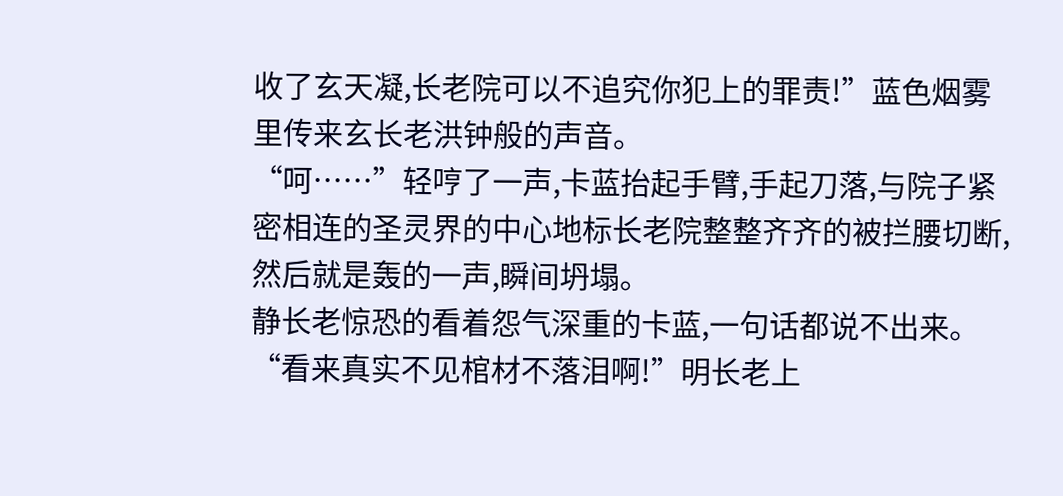收了玄天凝,长老院可以不追究你犯上的罪责!”蓝色烟雾里传来玄长老洪钟般的声音。
“呵……”轻哼了一声,卡蓝抬起手臂,手起刀落,与院子紧密相连的圣灵界的中心地标长老院整整齐齐的被拦腰切断,然后就是轰的一声,瞬间坍塌。
静长老惊恐的看着怨气深重的卡蓝,一句话都说不出来。
“看来真实不见棺材不落泪啊!”明长老上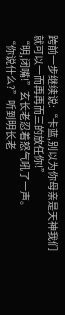跨前一步继续说:“卡蓝,别以为你母亲是天神我们就可以一而再再而三的放任你!”
“明,闭嘴!”玄长老忍着怒气吼了一声。
“你说什么?”听到明长老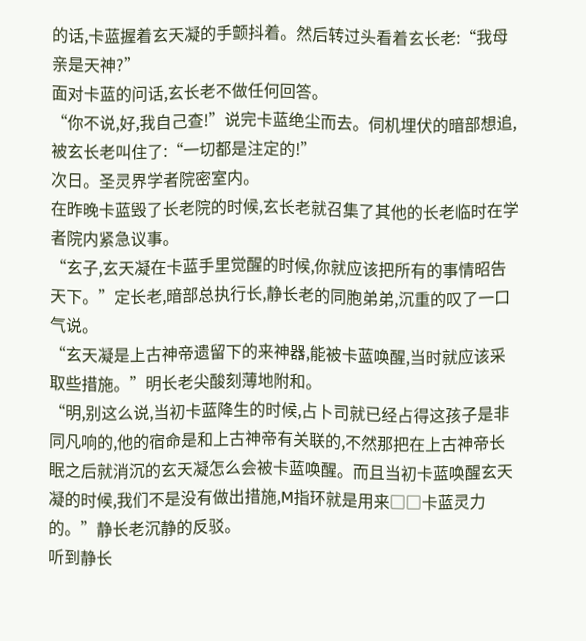的话,卡蓝握着玄天凝的手颤抖着。然后转过头看着玄长老:“我母亲是天神?”
面对卡蓝的问话,玄长老不做任何回答。
“你不说,好,我自己查!”说完卡蓝绝尘而去。伺机埋伏的暗部想追,被玄长老叫住了:“一切都是注定的!”
次日。圣灵界学者院密室内。
在昨晚卡蓝毁了长老院的时候,玄长老就召集了其他的长老临时在学者院内紧急议事。
“玄子,玄天凝在卡蓝手里觉醒的时候,你就应该把所有的事情昭告天下。”定长老,暗部总执行长,静长老的同胞弟弟,沉重的叹了一口气说。
“玄天凝是上古神帝遗留下的来神器,能被卡蓝唤醒,当时就应该采取些措施。”明长老尖酸刻薄地附和。
“明,别这么说,当初卡蓝降生的时候,占卜司就已经占得这孩子是非同凡响的,他的宿命是和上古神帝有关联的,不然那把在上古神帝长眠之后就消沉的玄天凝怎么会被卡蓝唤醒。而且当初卡蓝唤醒玄天凝的时候,我们不是没有做出措施,M指环就是用来□□卡蓝灵力的。”静长老沉静的反驳。
听到静长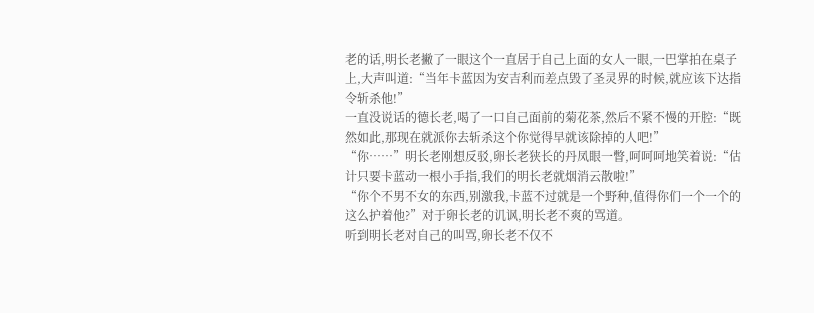老的话,明长老撇了一眼这个一直居于自己上面的女人一眼,一巴掌拍在桌子上,大声叫道:“当年卡蓝因为安吉利而差点毁了圣灵界的时候,就应该下达指令斩杀他!”
一直没说话的德长老,喝了一口自己面前的菊花茶,然后不紧不慢的开腔:“既然如此,那现在就派你去斩杀这个你觉得早就该除掉的人吧!”
“你……”明长老刚想反驳,卵长老狭长的丹凤眼一瞥,呵呵呵地笑着说:“估计只要卡蓝动一根小手指,我们的明长老就烟消云散啦!”
“你个不男不女的东西,别激我,卡蓝不过就是一个野种,值得你们一个一个的这么护着他?”对于卵长老的讥讽,明长老不爽的骂道。
听到明长老对自己的叫骂,卵长老不仅不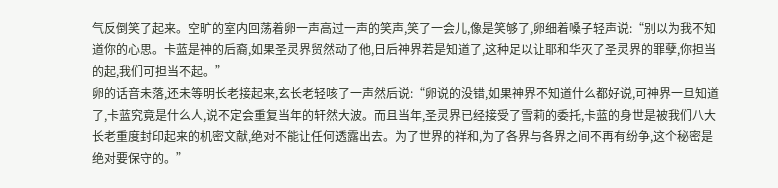气反倒笑了起来。空旷的室内回荡着卵一声高过一声的笑声,笑了一会儿,像是笑够了,卵细着嗓子轻声说:“别以为我不知道你的心思。卡蓝是神的后裔,如果圣灵界贸然动了他,日后神界若是知道了,这种足以让耶和华灭了圣灵界的罪孽,你担当的起,我们可担当不起。”
卵的话音未落,还未等明长老接起来,玄长老轻咳了一声然后说:“卵说的没错,如果神界不知道什么都好说,可神界一旦知道了,卡蓝究竟是什么人,说不定会重复当年的轩然大波。而且当年,圣灵界已经接受了雪莉的委托,卡蓝的身世是被我们八大长老重度封印起来的机密文献,绝对不能让任何透露出去。为了世界的祥和,为了各界与各界之间不再有纷争,这个秘密是绝对要保守的。”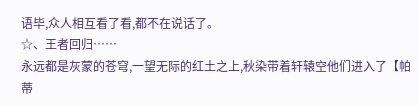语毕,众人相互看了看,都不在说话了。
☆、王者回归……
永远都是灰蒙的苍穹,一望无际的红土之上,秋染带着轩辕空他们进入了【帕蒂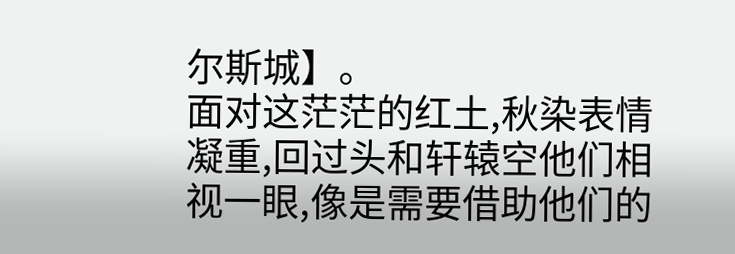尔斯城】。
面对这茫茫的红土,秋染表情凝重,回过头和轩辕空他们相视一眼,像是需要借助他们的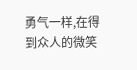勇气一样,在得到众人的微笑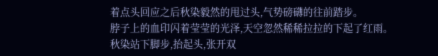着点头回应之后秋染毅然的甩过头,气势磅礴的往前踏步。
脖子上的血印闪着莹莹的光泽,天空忽然稀稀拉拉的下起了红雨。
秋染站下脚步,抬起头,张开双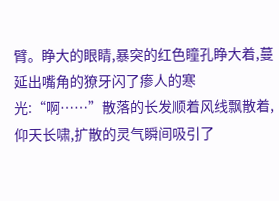臂。睁大的眼睛,暴突的红色瞳孔睁大着,蔓延出嘴角的獠牙闪了瘆人的寒光:“啊……”散落的长发顺着风线飘散着,仰天长啸,扩散的灵气瞬间吸引了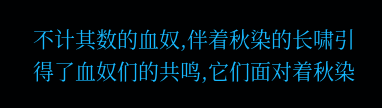不计其数的血奴,伴着秋染的长啸引得了血奴们的共鸣,它们面对着秋染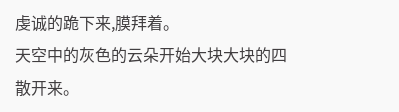虔诚的跪下来,膜拜着。
天空中的灰色的云朵开始大块大块的四散开来。